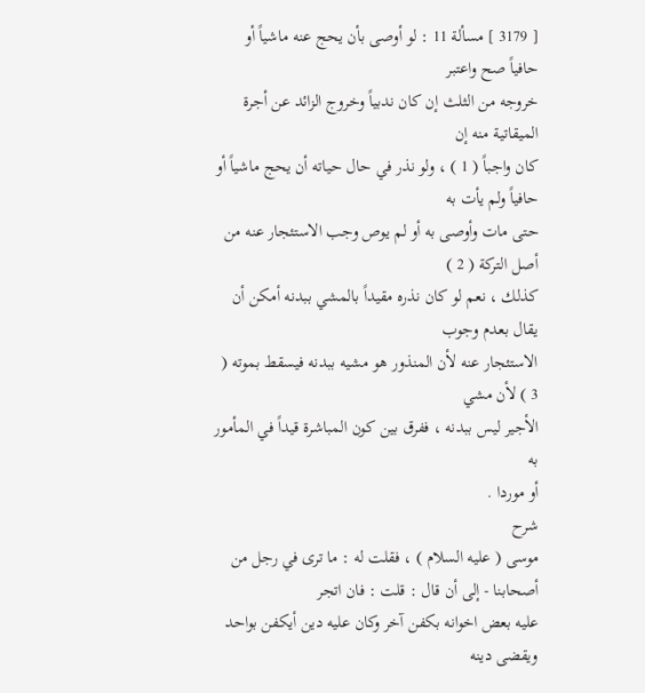[ 3179 ] مسألة 11 : لو أوصى بأن يحج عنه ماشياً أو حافياً صح واعتبر
خروجه من الثلث إن كان ندبياً وخروج الزائد عن أجرة الميقاتية منه إن
كان واجباً ( 1 ) ، ولو نذر في حال حياته أن يحج ماشياً أو حافياً ولم يأت به
حتى مات وأوصى به أو لم يوص وجب الاستئجار عنه من أصل التركة ( 2 )
كذلك ، نعم لو كان نذره مقيداً بالمشي ببدنه أمكن أن يقال بعدم وجوب
الاستئجار عنه لأن المنذور هو مشيه ببدنه فيسقط بموته ( 3 ) لأن مشي
الأجير ليس ببدنه ، ففرق بين كون المباشرة قيداً في المأمور به
أو موردا .
شرح
موسى ( عليه السلام ) ، فقلت له : ما ترى في رجل من أصحابنا - إلى أن قال : قلت : فان اتجر
عليه بعض اخوانه بكفن آخر وكان عليه دين أيكفن بواحد ويقضى دينه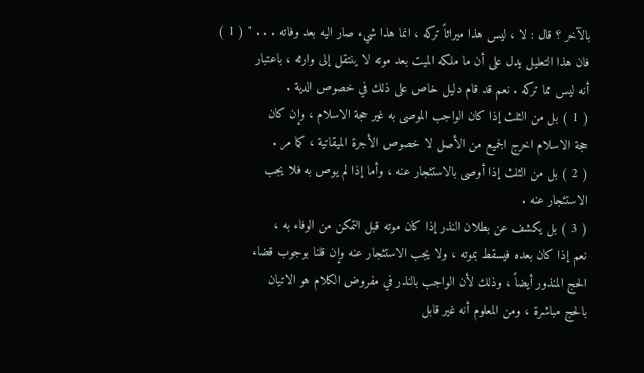بالآخر ؟ قال : لا ، ليس هذا ميراثاً تركه ، انما هذا شيء صار اليه بعد وفاته . . . " ( 1 )
فان هذا التعليل يدل على أن ما ملكه الميت بعد موته لا ينتقل إلى وارثه ، باعتبار
أنه ليس مما تركه . نعم قد قام دليل خاص على ذلك في خصوص الدية .
( 1 ) بل من الثلث إذا كان الواجب الموصى به غير حجة الاسلام ، وإن كان
حجة الاسلام اخرج الجميع من الأصل لا خصوص الأجرة الميقاتية ، كما مر .
( 2 ) بل من الثلث إذا أوصى بالاستئجار عنه ، وأما إذا لم يوص به فلا يجب
الاستئجار عنه .
( 3 ) بل يكشف عن بطلان النذر إذا كان موته قبل التمكن من الوفاء به ،
نعم إذا كان بعده فيسقط بموته ، ولا يجب الاستئجار عنه وإن قلنا بوجوب قضاء
الحج المنذور أيضاً ، وذلك لأن الواجب بالنذر في مفروض الكلام هو الاتيان
بالحج مباشرة ، ومن المعلوم أنه غير قابل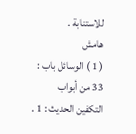للاستنابة .
هامش
( 1 ) الوسائل باب : 33 من أبواب التكفين الحديث : 1 .